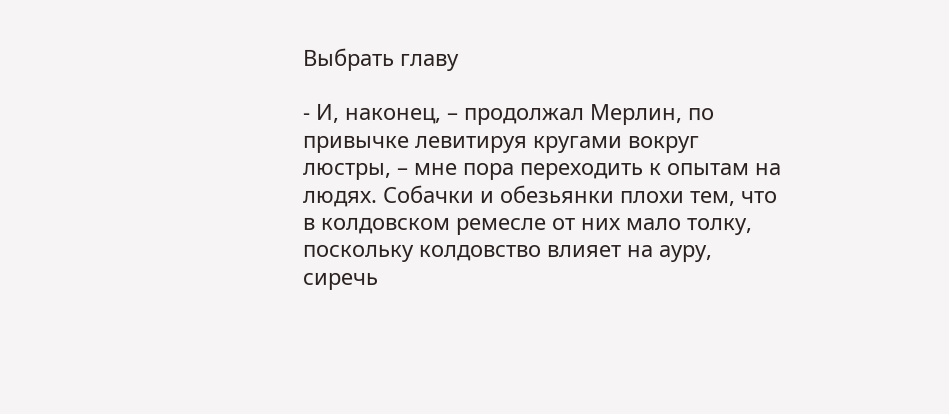Выбрать главу

- И, наконец, – продолжал Мерлин, по привычке левитируя кругами вокруг люстры, – мне пора переходить к опытам на людях. Собачки и обезьянки плохи тем, что в колдовском ремесле от них мало толку, поскольку колдовство влияет на ауру, сиречь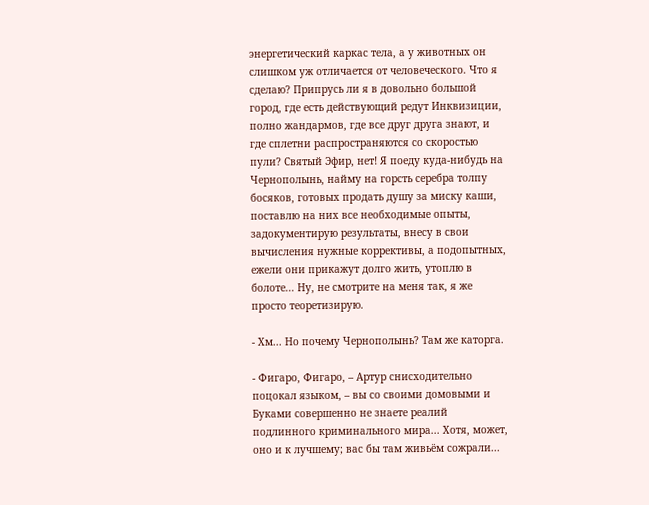энергетический каркас тела, а у животных он слишком уж отличается от человеческого. Что я сделаю? Припрусь ли я в довольно большой город, где есть действующий редут Инквизиции, полно жандармов, где все друг друга знают, и где сплетни распространяются со скоростью пули? Святый Эфир, нет! Я поеду куда-нибудь на Чернополынь, найму на горсть серебра толпу босяков, готовых продать душу за миску каши, поставлю на них все необходимые опыты, задокументирую результаты, внесу в свои вычисления нужные коррективы, а подопытных, ежели они прикажут долго жить, утоплю в болоте... Ну, не смотрите на меня так, я же просто теоретизирую.

- Хм... Но почему Чернополынь? Там же каторга.

- Фигаро, Фигаро, – Артур снисходительно поцокал языком, – вы со своими домовыми и Буками совершенно не знаете реалий подлинного криминального мира... Хотя, может, оно и к лучшему; вас бы там живьём сожрали...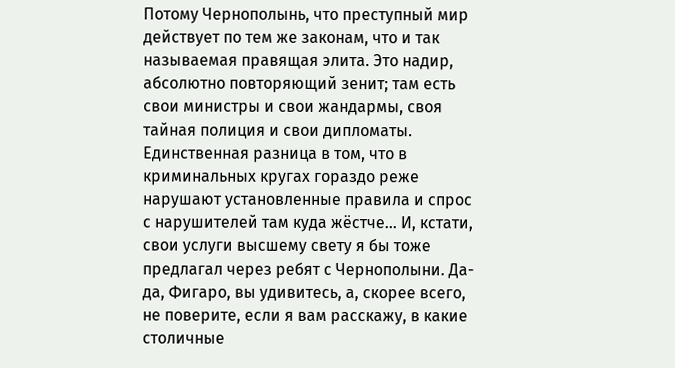Потому Чернополынь, что преступный мир действует по тем же законам, что и так называемая правящая элита. Это надир, абсолютно повторяющий зенит; там есть свои министры и свои жандармы, своя тайная полиция и свои дипломаты. Единственная разница в том, что в криминальных кругах гораздо реже нарушают установленные правила и спрос с нарушителей там куда жёстче... И, кстати, свои услуги высшему свету я бы тоже предлагал через ребят с Чернополыни. Да-да, Фигаро, вы удивитесь, а, скорее всего, не поверите, если я вам расскажу, в какие столичные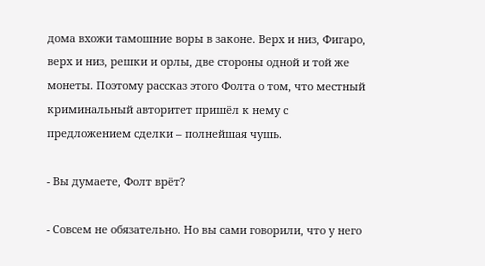дома вхожи тамошние воры в законе. Верх и низ, Фигаро, верх и низ, решки и орлы, две стороны одной и той же монеты. Поэтому рассказ этого Фолта о том, что местный криминальный авторитет пришёл к нему с предложением сделки – полнейшая чушь.

- Вы думаете, Фолт врёт?

- Совсем не обязательно. Но вы сами говорили, что у него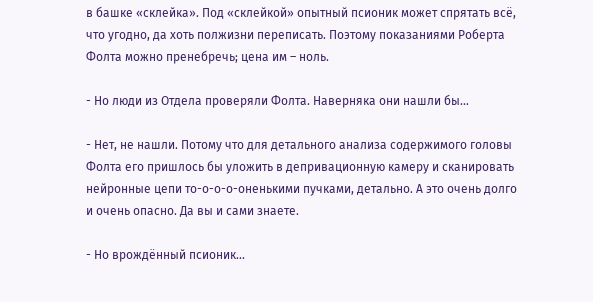в башке «склейка». Под «склейкой» опытный псионик может спрятать всё, что угодно, да хоть полжизни переписать. Поэтому показаниями Роберта Фолта можно пренебречь; цена им – ноль.

- Но люди из Отдела проверяли Фолта. Наверняка они нашли бы...

- Нет, не нашли. Потому что для детального анализа содержимого головы Фолта его пришлось бы уложить в депривационную камеру и сканировать нейронные цепи то-о-о-о-оненькими пучками, детально. А это очень долго и очень опасно. Да вы и сами знаете.

- Но врождённый псионик...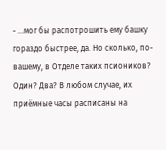- ...мог бы распотрошить ему башку гораздо быстрее, да. Но сколько, по-вашему, в Отделе таких псиоников? Один? Два? В любом случае, их приёмные часы расписаны на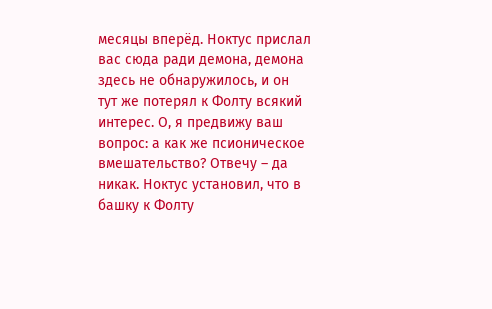месяцы вперёд. Ноктус прислал вас сюда ради демона, демона здесь не обнаружилось, и он тут же потерял к Фолту всякий интерес. О, я предвижу ваш вопрос: а как же псионическое вмешательство? Отвечу – да никак. Ноктус установил, что в башку к Фолту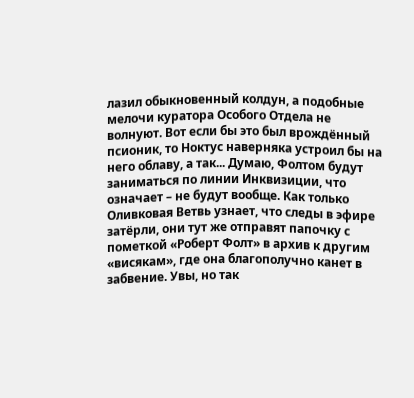лазил обыкновенный колдун, а подобные мелочи куратора Особого Отдела не волнуют. Вот если бы это был врождённый псионик, то Ноктус наверняка устроил бы на него облаву, а так... Думаю, Фолтом будут заниматься по линии Инквизиции, что означает – не будут вообще. Как только Оливковая Ветвь узнает, что следы в эфире затёрли, они тут же отправят папочку с пометкой «Роберт Фолт» в архив к другим «висякам», где она благополучно канет в забвение. Увы, но так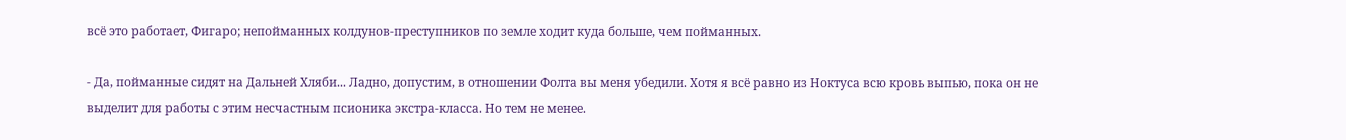всё это работает, Фигаро; непойманных колдунов-преступников по земле ходит куда больше, чем пойманных.

- Да, пойманные сидят на Дальней Хляби... Ладно, допустим, в отношении Фолта вы меня убедили. Хотя я всё равно из Ноктуса всю кровь выпью, пока он не выделит для работы с этим несчастным псионика экстра-класса. Но тем не менее.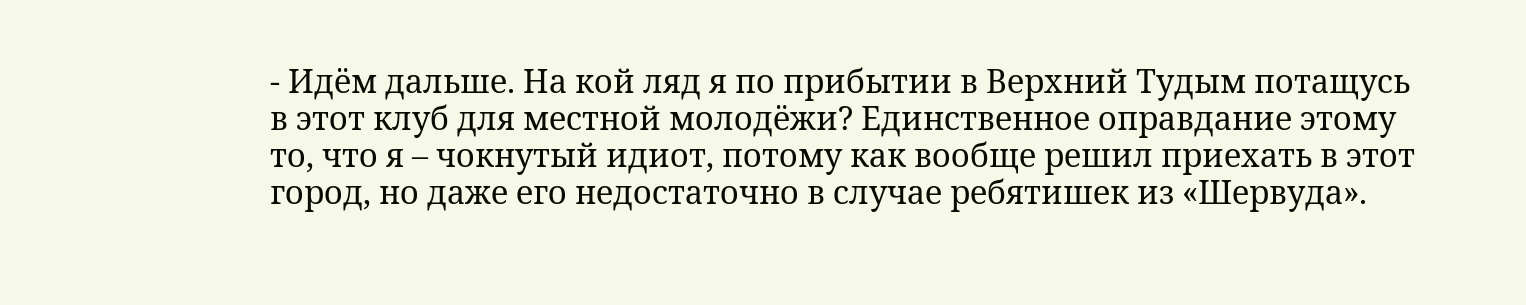- Идём дальше. На кой ляд я по прибытии в Верхний Тудым потащусь в этот клуб для местной молодёжи? Единственное оправдание этому то, что я – чокнутый идиот, потому как вообще решил приехать в этот город, но даже его недостаточно в случае ребятишек из «Шервуда».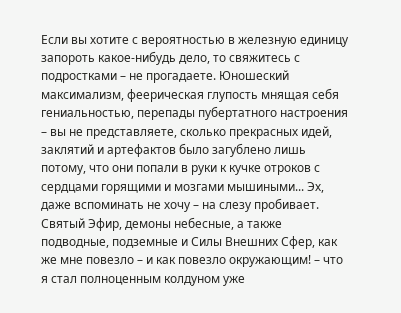Если вы хотите с вероятностью в железную единицу запороть какое-нибудь дело, то свяжитесь с подростками – не прогадаете. Юношеский максимализм, феерическая глупость мнящая себя гениальностью, перепады пубертатного настроения – вы не представляете, сколько прекрасных идей, заклятий и артефактов было загублено лишь потому, что они попали в руки к кучке отроков с сердцами горящими и мозгами мышиными... Эх, даже вспоминать не хочу – на слезу пробивает. Святый Эфир, демоны небесные, а также подводные, подземные и Силы Внешних Сфер, как же мне повезло – и как повезло окружающим! – что я стал полноценным колдуном уже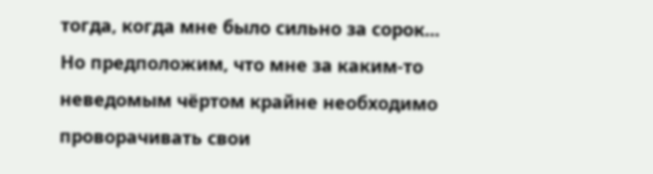тогда, когда мне было сильно за сорок... Но предположим, что мне за каким-то неведомым чёртом крайне необходимо проворачивать свои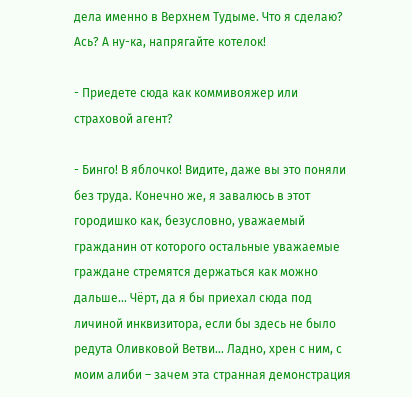дела именно в Верхнем Тудыме. Что я сделаю? Ась? А ну-ка, напрягайте котелок!

- Приедете сюда как коммивояжер или страховой агент?

- Бинго! В яблочко! Видите, даже вы это поняли без труда. Конечно же, я завалюсь в этот городишко как, безусловно, уважаемый гражданин от которого остальные уважаемые граждане стремятся держаться как можно дальше... Чёрт, да я бы приехал сюда под личиной инквизитора, если бы здесь не было редута Оливковой Ветви... Ладно, хрен с ним, с моим алиби – зачем эта странная демонстрация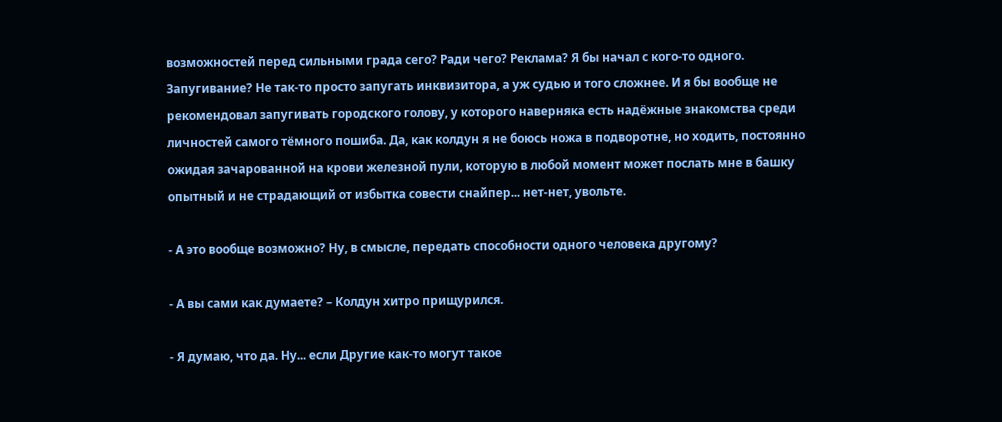возможностей перед сильными града сего? Ради чего? Реклама? Я бы начал с кого-то одного. Запугивание? Не так-то просто запугать инквизитора, а уж судью и того сложнее. И я бы вообще не рекомендовал запугивать городского голову, у которого наверняка есть надёжные знакомства среди личностей самого тёмного пошиба. Да, как колдун я не боюсь ножа в подворотне, но ходить, постоянно ожидая зачарованной на крови железной пули, которую в любой момент может послать мне в башку опытный и не страдающий от избытка совести снайпер... нет-нет, увольте.

- А это вообще возможно? Ну, в смысле, передать способности одного человека другому?

- А вы сами как думаете? – Колдун хитро прищурился.

- Я думаю, что да. Ну... если Другие как-то могут такое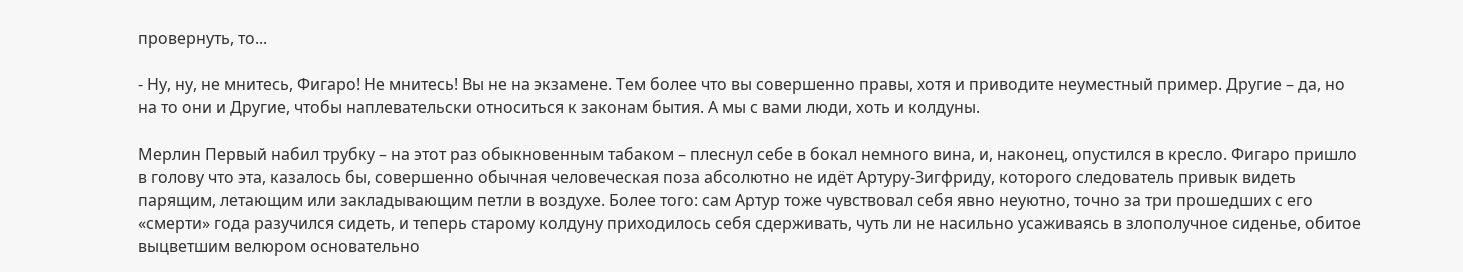провернуть, то...

- Ну, ну, не мнитесь, Фигаро! Не мнитесь! Вы не на экзамене. Тем более что вы совершенно правы, хотя и приводите неуместный пример. Другие – да, но на то они и Другие, чтобы наплевательски относиться к законам бытия. А мы с вами люди, хоть и колдуны.

Мерлин Первый набил трубку – на этот раз обыкновенным табаком – плеснул себе в бокал немного вина, и, наконец, опустился в кресло. Фигаро пришло в голову что эта, казалось бы, совершенно обычная человеческая поза абсолютно не идёт Артуру-Зигфриду, которого следователь привык видеть парящим, летающим или закладывающим петли в воздухе. Более того: сам Артур тоже чувствовал себя явно неуютно, точно за три прошедших с его «смерти» года разучился сидеть, и теперь старому колдуну приходилось себя сдерживать, чуть ли не насильно усаживаясь в злополучное сиденье, обитое выцветшим велюром основательно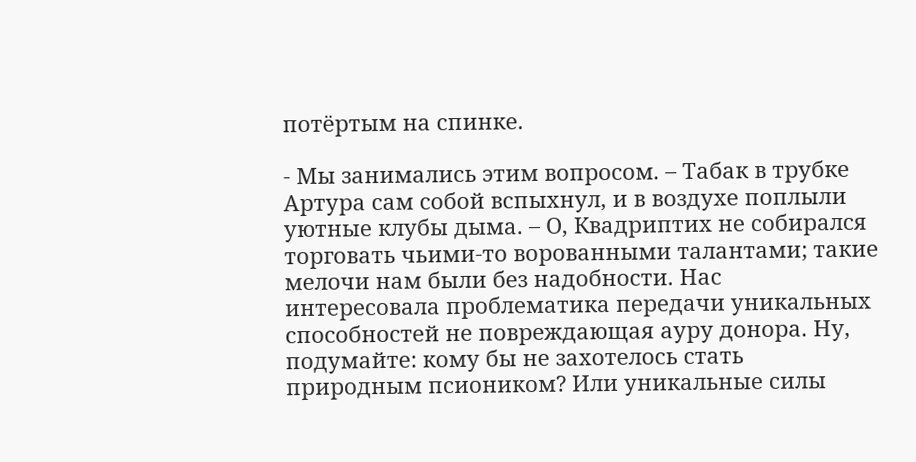потёртым на спинке.

- Мы занимались этим вопросом. – Табак в трубке Артура сам собой вспыхнул, и в воздухе поплыли уютные клубы дыма. – О, Квадриптих не собирался торговать чьими-то ворованными талантами; такие мелочи нам были без надобности. Нас интересовала проблематика передачи уникальных способностей не повреждающая ауру донора. Ну, подумайте: кому бы не захотелось стать природным псиоником? Или уникальные силы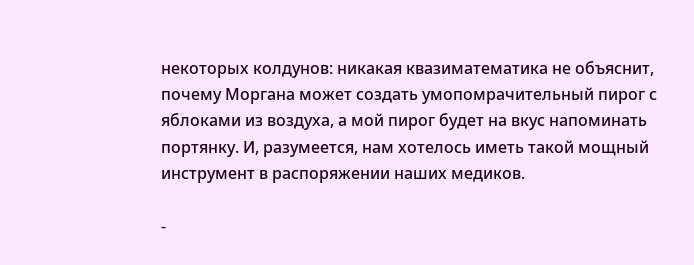некоторых колдунов: никакая квазиматематика не объяснит, почему Моргана может создать умопомрачительный пирог с яблоками из воздуха, а мой пирог будет на вкус напоминать портянку. И, разумеется, нам хотелось иметь такой мощный инструмент в распоряжении наших медиков.

-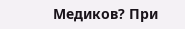Медиков? При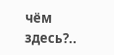чём здесь?..